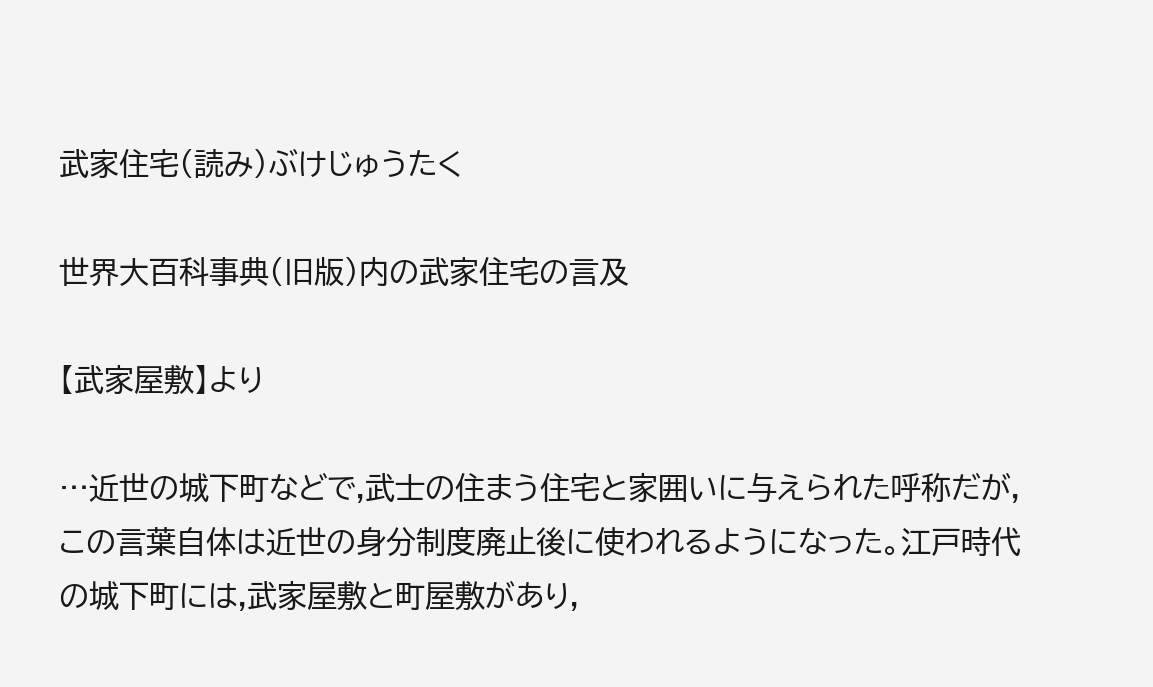武家住宅(読み)ぶけじゅうたく

世界大百科事典(旧版)内の武家住宅の言及

【武家屋敷】より

…近世の城下町などで,武士の住まう住宅と家囲いに与えられた呼称だが,この言葉自体は近世の身分制度廃止後に使われるようになった。江戸時代の城下町には,武家屋敷と町屋敷があり,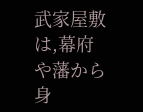武家屋敷は,幕府や藩から身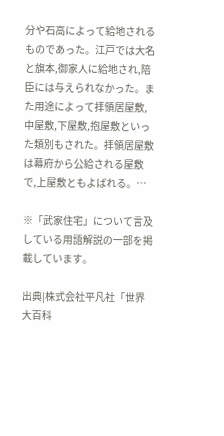分や石高によって給地されるものであった。江戸では大名と旗本,御家人に給地され,陪臣には与えられなかった。また用途によって拝領居屋敷,中屋敷,下屋敷,抱屋敷といった類別もされた。拝領居屋敷は幕府から公給される屋敷で,上屋敷ともよばれる。…

※「武家住宅」について言及している用語解説の一部を掲載しています。

出典|株式会社平凡社「世界大百科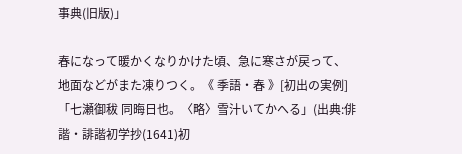事典(旧版)」

春になって暖かくなりかけた頃、急に寒さが戻って、地面などがまた凍りつく。《 季語・春 》[初出の実例]「七瀬御秡 同晦日也。〈略〉雪汁いてかへる」(出典:俳諧・誹諧初学抄(1641)初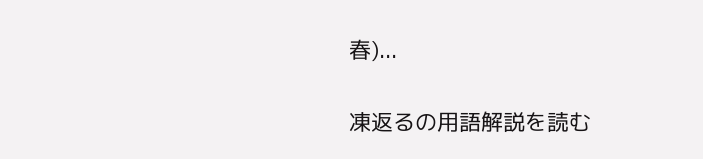春)...

凍返るの用語解説を読む